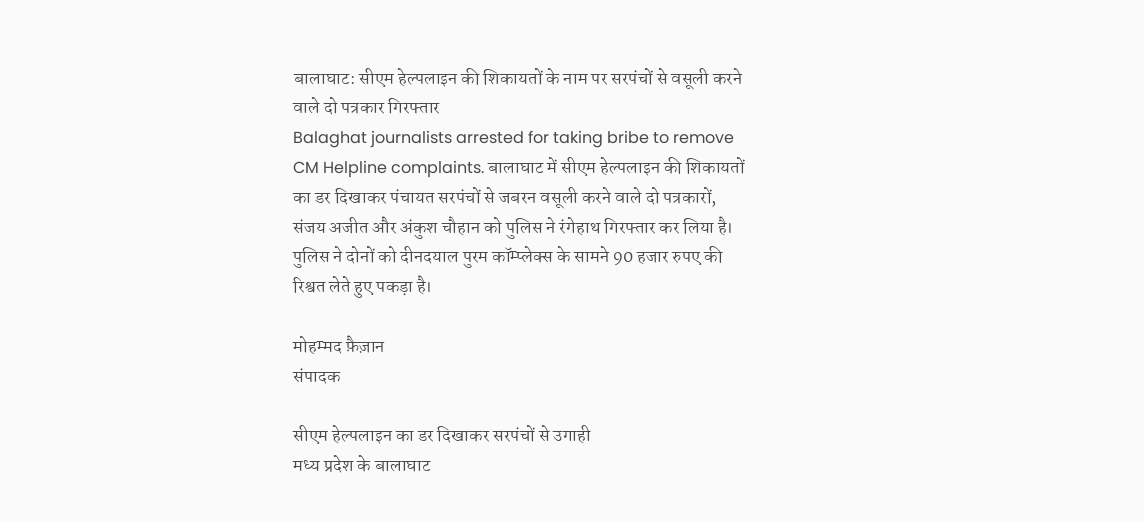बालाघाट: सीएम हेल्पलाइन की शिकायतों के नाम पर सरपंचों से वसूली करने वाले दो पत्रकार गिरफ्तार
Balaghat journalists arrested for taking bribe to remove CM Helpline complaints. बालाघाट में सीएम हेल्पलाइन की शिकायतों का डर दिखाकर पंचायत सरपंचों से जबरन वसूली करने वाले दो पत्रकारों, संजय अजीत और अंकुश चौहान को पुलिस ने रंगेहाथ गिरफ्तार कर लिया है। पुलिस ने दोनों को दीनदयाल पुरम कॉम्प्लेक्स के सामने 90 हजार रुपए की रिश्वत लेते हुए पकड़ा है।

मोहम्मद फ़ैज़ान
संपादक

सीएम हेल्पलाइन का डर दिखाकर सरपंचों से उगाही
मध्य प्रदेश के बालाघाट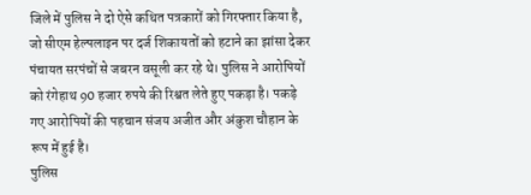जिले में पुलिस ने दो ऐसे कथित पत्रकारों को गिरफ्तार किया है, जो सीएम हेल्पलाइन पर दर्ज शिकायतों को हटाने का झांसा देकर पंचायत सरपंचों से जबरन वसूली कर रहे थे। पुलिस ने आरोपियों को रंगेहाथ 90 हजार रुपये की रिश्वत लेते हुए पकड़ा है। पकड़े गए आरोपियों की पहचान संजय अजीत और अंकुश चौहान के रूप में हुई है।
पुलिस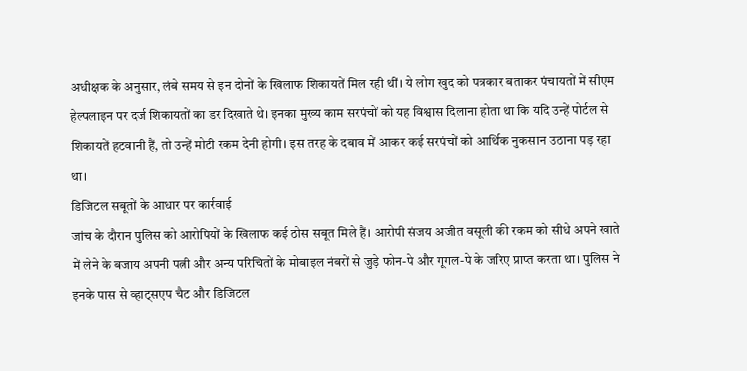अधीक्षक के अनुसार, लंबे समय से इन दोनों के खिलाफ शिकायतें मिल रही थीं। ये लोग खुद को पत्रकार बताकर पंचायतों में सीएम हेल्पलाइन पर दर्ज शिकायतों का डर दिखाते थे। इनका मुख्य काम सरपंचों को यह विश्वास दिलाना होता था कि यदि उन्हें पोर्टल से शिकायतें हटवानी हैं, तो उन्हें मोटी रकम देनी होगी। इस तरह के दबाव में आकर कई सरपंचों को आर्थिक नुकसान उठाना पड़ रहा था।
डिजिटल सबूतों के आधार पर कार्रवाई
जांच के दौरान पुलिस को आरोपियों के खिलाफ कई ठोस सबूत मिले हैं। आरोपी संजय अजीत वसूली की रकम को सीधे अपने खाते में लेने के बजाय अपनी पत्नी और अन्य परिचितों के मोबाइल नंबरों से जुड़े फोन-पे और गूगल-पे के जरिए प्राप्त करता था। पुलिस ने इनके पास से व्हाट्सएप चैट और डिजिटल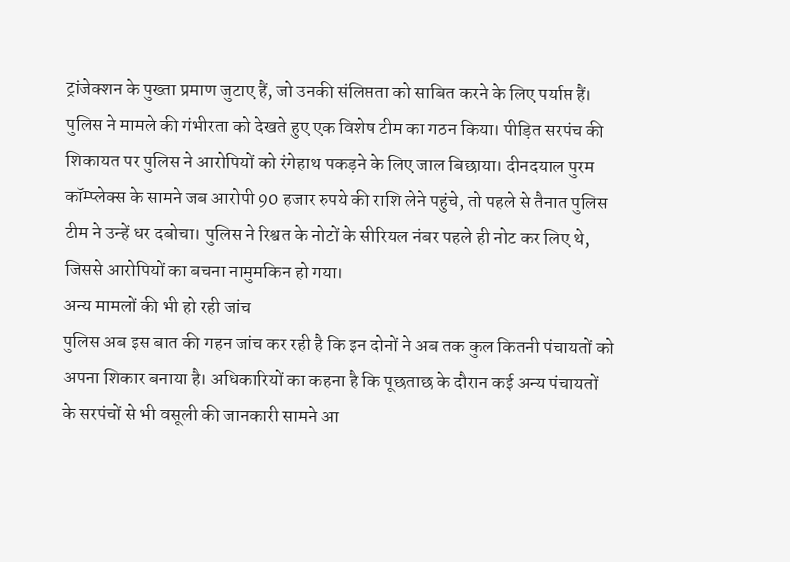ट्रांजेक्शन के पुख्ता प्रमाण जुटाए हैं, जो उनकी संलिप्तता को साबित करने के लिए पर्याप्त हैं।
पुलिस ने मामले की गंभीरता को देखते हुए एक विशेष टीम का गठन किया। पीड़ित सरपंच की शिकायत पर पुलिस ने आरोपियों को रंगेहाथ पकड़ने के लिए जाल बिछाया। दीनदयाल पुरम कॉम्प्लेक्स के सामने जब आरोपी 90 हजार रुपये की राशि लेने पहुंचे, तो पहले से तैनात पुलिस टीम ने उन्हें धर दबोचा। पुलिस ने रिश्वत के नोटों के सीरियल नंबर पहले ही नोट कर लिए थे, जिससे आरोपियों का बचना नामुमकिन हो गया।
अन्य मामलों की भी हो रही जांच
पुलिस अब इस बात की गहन जांच कर रही है कि इन दोनों ने अब तक कुल कितनी पंचायतों को अपना शिकार बनाया है। अधिकारियों का कहना है कि पूछताछ के दौरान कई अन्य पंचायतों के सरपंचों से भी वसूली की जानकारी सामने आ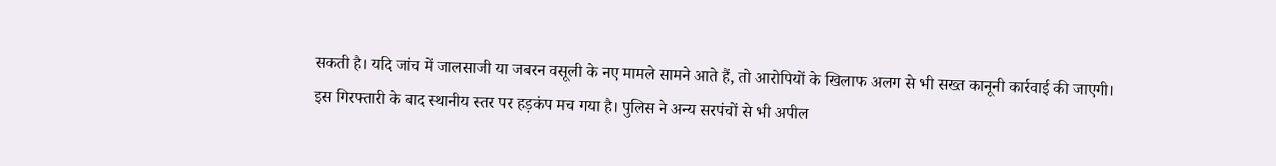सकती है। यदि जांच में जालसाजी या जबरन वसूली के नए मामले सामने आते हैं, तो आरोपियों के खिलाफ अलग से भी सख्त कानूनी कार्रवाई की जाएगी।
इस गिरफ्तारी के बाद स्थानीय स्तर पर हड़कंप मच गया है। पुलिस ने अन्य सरपंचों से भी अपील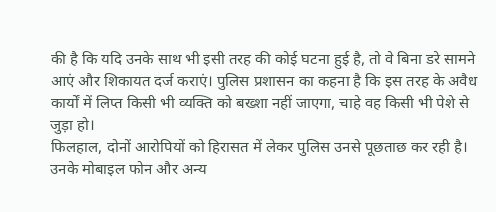की है कि यदि उनके साथ भी इसी तरह की कोई घटना हुई है, तो वे बिना डरे सामने आएं और शिकायत दर्ज कराएं। पुलिस प्रशासन का कहना है कि इस तरह के अवैध कार्यों में लिप्त किसी भी व्यक्ति को बख्शा नहीं जाएगा, चाहे वह किसी भी पेशे से जुड़ा हो।
फिलहाल, दोनों आरोपियों को हिरासत में लेकर पुलिस उनसे पूछताछ कर रही है। उनके मोबाइल फोन और अन्य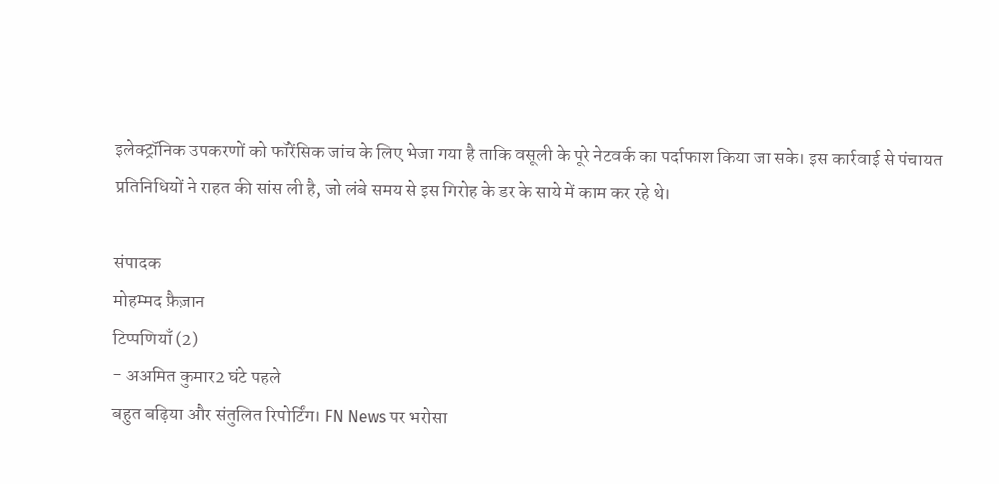इलेक्ट्रॉनिक उपकरणों को फॉरेंसिक जांच के लिए भेजा गया है ताकि वसूली के पूरे नेटवर्क का पर्दाफाश किया जा सके। इस कार्रवाई से पंचायत प्रतिनिधियों ने राहत की सांस ली है, जो लंबे समय से इस गिरोह के डर के साये में काम कर रहे थे।

संपादक
मोहम्मद फ़ैज़ान
टिप्पणियाँ (2)
- अअमित कुमार2 घंटे पहले
बहुत बढ़िया और संतुलित रिपोर्टिंग। FN News पर भरोसा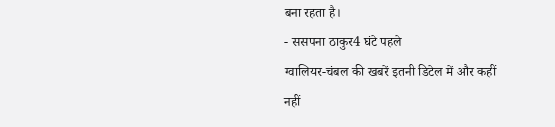बना रहता है।
- ससपना ठाकुर4 घंटे पहले
ग्वालियर-चंबल की खबरें इतनी डिटेल में और कहीं नहीं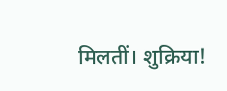मिलतीं। शुक्रिया!